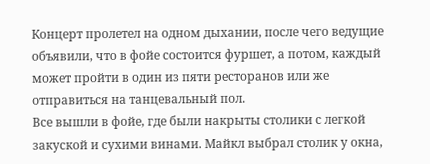Концерт пролетел на одном дыхании, после чего ведущие объявили, что в фойе состоится фуршет, а потом, каждый может пройти в один из пяти ресторанов или же отправиться на танцевальный пол.
Все вышли в фойе, где были накрыты столики с легкой закуской и сухими винами. Майкл выбрал столик у окна,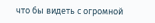что бы видеть с огромной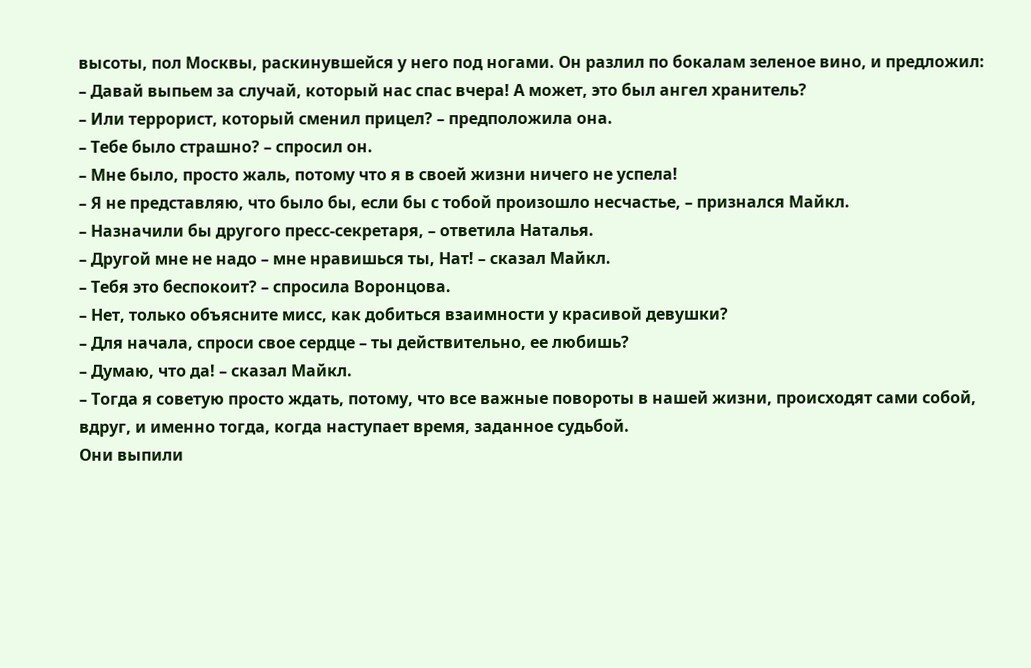высоты, пол Москвы, раскинувшейся у него под ногами. Он разлил по бокалам зеленое вино, и предложил:
– Давай выпьем за случай, который нас спас вчера! А может, это был ангел хранитель?
– Или террорист, который сменил прицел? – предположила она.
– Тебе было страшно? – спросил он.
– Мне было, просто жаль, потому что я в своей жизни ничего не успела!
– Я не представляю, что было бы, если бы с тобой произошло несчастье, – признался Майкл.
– Назначили бы другого пресс-секретаря, – ответила Наталья.
– Другой мне не надо – мне нравишься ты, Нат! – сказал Майкл.
– Тебя это беспокоит? – спросила Воронцова.
– Нет, только объясните мисс, как добиться взаимности у красивой девушки?
– Для начала, спроси свое сердце – ты действительно, ее любишь?
– Думаю, что да! – сказал Майкл.
– Тогда я советую просто ждать, потому, что все важные повороты в нашей жизни, происходят сами собой, вдруг, и именно тогда, когда наступает время, заданное судьбой.
Они выпили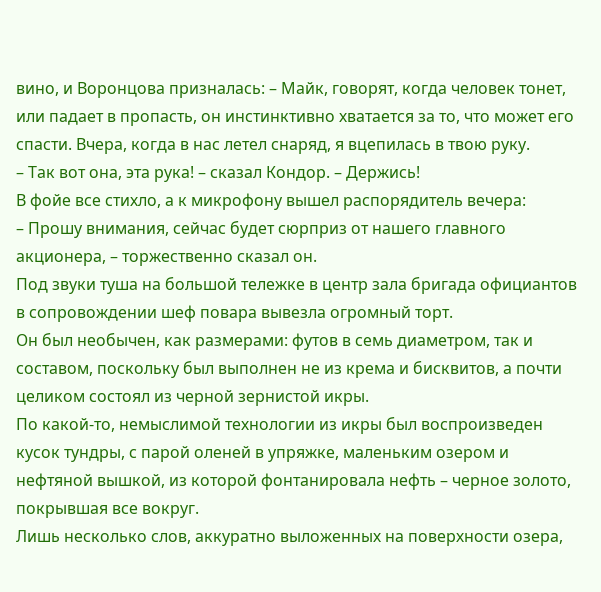вино, и Воронцова призналась: – Майк, говорят, когда человек тонет, или падает в пропасть, он инстинктивно хватается за то, что может его спасти. Вчера, когда в нас летел снаряд, я вцепилась в твою руку.
– Так вот она, эта рука! – сказал Кондор. – Держись!
В фойе все стихло, а к микрофону вышел распорядитель вечера:
– Прошу внимания, сейчас будет сюрприз от нашего главного акционера, – торжественно сказал он.
Под звуки туша на большой тележке в центр зала бригада официантов в сопровождении шеф повара вывезла огромный торт.
Он был необычен, как размерами: футов в семь диаметром, так и составом, поскольку был выполнен не из крема и бисквитов, а почти целиком состоял из черной зернистой икры.
По какой-то, немыслимой технологии из икры был воспроизведен кусок тундры, с парой оленей в упряжке, маленьким озером и нефтяной вышкой, из которой фонтанировала нефть – черное золото, покрывшая все вокруг.
Лишь несколько слов, аккуратно выложенных на поверхности озера,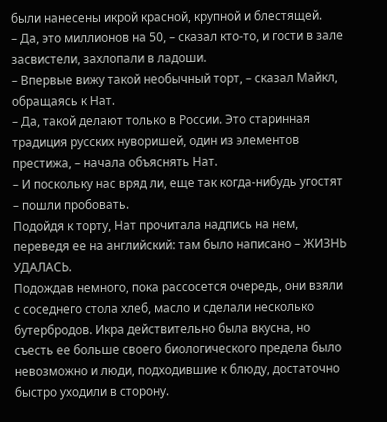были нанесены икрой красной, крупной и блестящей.
– Да, это миллионов на 50, – сказал кто-то, и гости в зале засвистели, захлопали в ладоши.
– Впервые вижу такой необычный торт, – сказал Майкл, обращаясь к Нат.
– Да, такой делают только в России. Это старинная традиция русских нуворишей, один из элементов престижа, – начала объяснять Нат.
– И поскольку нас вряд ли, еще так когда-нибудь угостят – пошли пробовать.
Подойдя к торту, Нат прочитала надпись на нем, переведя ее на английский: там было написано – ЖИЗНЬ УДАЛАСЬ.
Подождав немного, пока рассосется очередь, они взяли с соседнего стола хлеб, масло и сделали несколько бутербродов. Икра действительно была вкусна, но съесть ее больше своего биологического предела было невозможно и люди, подходившие к блюду, достаточно быстро уходили в сторону.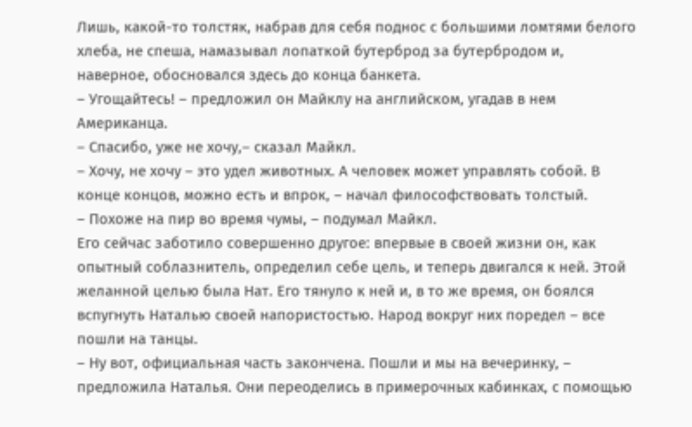Лишь, какой-то толстяк, набрав для себя поднос с большими ломтями белого хлеба, не спеша, намазывал лопаткой бутерброд за бутербродом и, наверное, обосновался здесь до конца банкета.
– Угощайтесь! – предложил он Майклу на английском, угадав в нем Американца.
– Спасибо, уже не хочу,– сказал Майкл.
– Хочу, не хочу – это удел животных. А человек может управлять собой. В конце концов, можно есть и впрок, – начал философствовать толстый.
– Похоже на пир во время чумы, – подумал Майкл.
Его сейчас заботило совершенно другое: впервые в своей жизни он, как опытный соблазнитель, определил себе цель, и теперь двигался к ней. Этой желанной целью была Нат. Его тянуло к ней и, в то же время, он боялся вспугнуть Наталью своей напористостью. Народ вокруг них поредел – все пошли на танцы.
– Ну вот, официальная часть закончена. Пошли и мы на вечеринку, – предложила Наталья. Они переоделись в примерочных кабинках, с помощью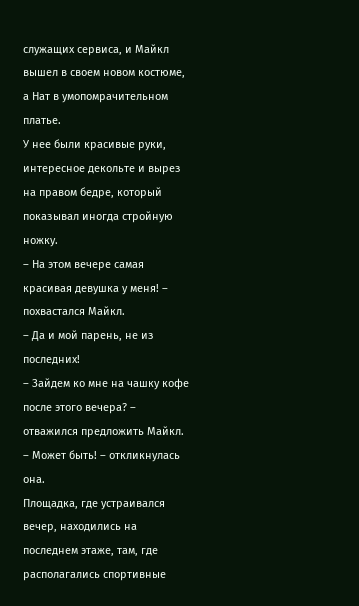служащих сервиса, и Майкл вышел в своем новом костюме, а Нат в умопомрачительном платье.
У нее были красивые руки, интересное декольте и вырез на правом бедре, который показывал иногда стройную ножку.
– На этом вечере самая красивая девушка у меня! – похвастался Майкл.
– Да и мой парень, не из последних!
– Зайдем ко мне на чашку кофе после этого вечера? – отважился предложить Майкл.
– Может быть! – откликнулась она.
Площадка, где устраивался вечер, находились на последнем этаже, там, где располагались спортивные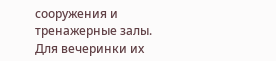сооружения и тренажерные залы.
Для вечеринки их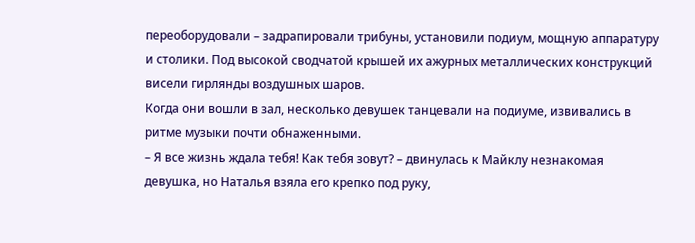переоборудовали – задрапировали трибуны, установили подиум, мощную аппаратуру и столики. Под высокой сводчатой крышей их ажурных металлических конструкций висели гирлянды воздушных шаров.
Когда они вошли в зал, несколько девушек танцевали на подиуме, извивались в ритме музыки почти обнаженными.
– Я все жизнь ждала тебя! Как тебя зовут? – двинулась к Майклу незнакомая девушка, но Наталья взяла его крепко под руку,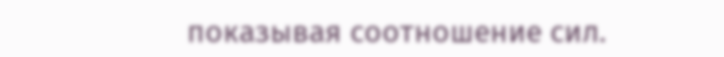показывая соотношение сил.